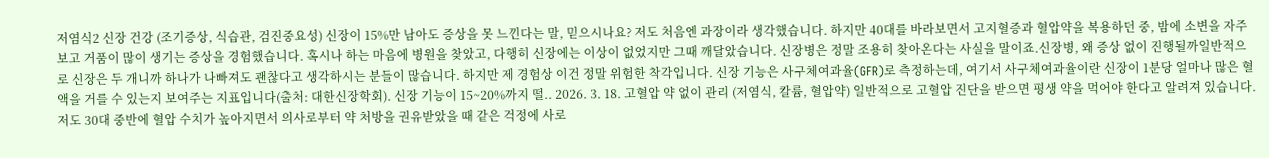저염식2 신장 건강 (조기증상, 식습관, 검진중요성) 신장이 15%만 남아도 증상을 못 느낀다는 말, 믿으시나요? 저도 처음엔 과장이라 생각했습니다. 하지만 40대를 바라보면서 고지혈증과 혈압약을 복용하던 중, 밤에 소변을 자주 보고 거품이 많이 생기는 증상을 경험했습니다. 혹시나 하는 마음에 병원을 찾았고, 다행히 신장에는 이상이 없었지만 그때 깨달았습니다. 신장병은 정말 조용히 찾아온다는 사실을 말이죠.신장병, 왜 증상 없이 진행될까일반적으로 신장은 두 개니까 하나가 나빠져도 괜찮다고 생각하시는 분들이 많습니다. 하지만 제 경험상 이건 정말 위험한 착각입니다. 신장 기능은 사구체여과율(GFR)로 측정하는데, 여기서 사구체여과율이란 신장이 1분당 얼마나 많은 혈액을 거를 수 있는지 보여주는 지표입니다(출처: 대한신장학회). 신장 기능이 15~20%까지 떨.. 2026. 3. 18. 고혈압 약 없이 관리 (저염식, 칼륨, 혈압약) 일반적으로 고혈압 진단을 받으면 평생 약을 먹어야 한다고 알려져 있습니다. 저도 30대 중반에 혈압 수치가 높아지면서 의사로부터 약 처방을 권유받았을 때 같은 걱정에 사로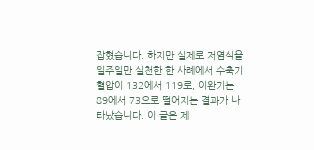잡혔습니다. 하지만 실제로 저염식을 일주일만 실천한 한 사례에서 수축기 혈압이 132에서 119로, 이완기는 89에서 73으로 떨어지는 결과가 나타났습니다. 이 글은 제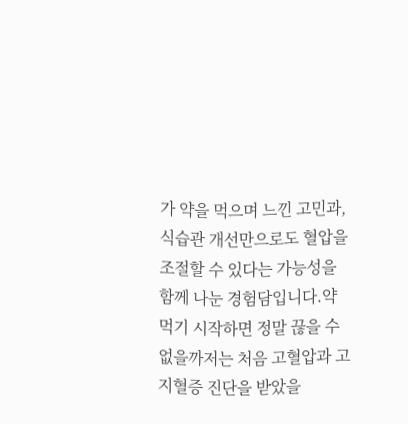가 약을 먹으며 느낀 고민과, 식습관 개선만으로도 혈압을 조절할 수 있다는 가능성을 함께 나눈 경험담입니다.약 먹기 시작하면 정말 끊을 수 없을까저는 처음 고혈압과 고지혈증 진단을 받았을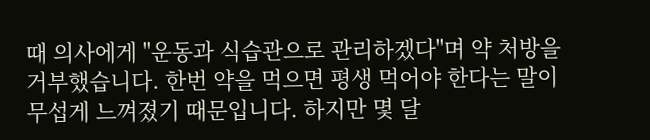때 의사에게 "운동과 식습관으로 관리하겠다"며 약 처방을 거부했습니다. 한번 약을 먹으면 평생 먹어야 한다는 말이 무섭게 느껴졌기 때문입니다. 하지만 몇 달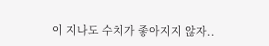이 지나도 수치가 좋아지지 않자..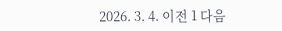2026. 3. 4. 이전 1 다음